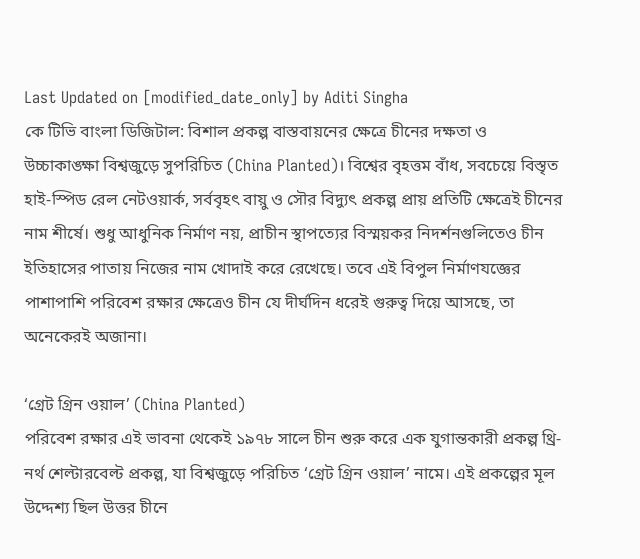Last Updated on [modified_date_only] by Aditi Singha
কে টিভি বাংলা ডিজিটাল: বিশাল প্রকল্প বাস্তবায়নের ক্ষেত্রে চীনের দক্ষতা ও উচ্চাকাঙ্ক্ষা বিশ্বজুড়ে সুপরিচিত (China Planted)। বিশ্বের বৃহত্তম বাঁধ, সবচেয়ে বিস্তৃত হাই-স্পিড রেল নেটওয়ার্ক, সর্ববৃহৎ বায়ু ও সৌর বিদ্যুৎ প্রকল্প প্রায় প্রতিটি ক্ষেত্রেই চীনের নাম শীর্ষে। শুধু আধুনিক নির্মাণ নয়, প্রাচীন স্থাপত্যের বিস্ময়কর নিদর্শনগুলিতেও চীন ইতিহাসের পাতায় নিজের নাম খোদাই করে রেখেছে। তবে এই বিপুল নির্মাণযজ্ঞের পাশাপাশি পরিবেশ রক্ষার ক্ষেত্রেও চীন যে দীর্ঘদিন ধরেই গুরুত্ব দিয়ে আসছে, তা অনেকেরই অজানা।

‘গ্রেট গ্রিন ওয়াল’ (China Planted)
পরিবেশ রক্ষার এই ভাবনা থেকেই ১৯৭৮ সালে চীন শুরু করে এক যুগান্তকারী প্রকল্প থ্রি-নর্থ শেল্টারবেল্ট প্রকল্প, যা বিশ্বজুড়ে পরিচিত ‘গ্রেট গ্রিন ওয়াল’ নামে। এই প্রকল্পের মূল উদ্দেশ্য ছিল উত্তর চীনে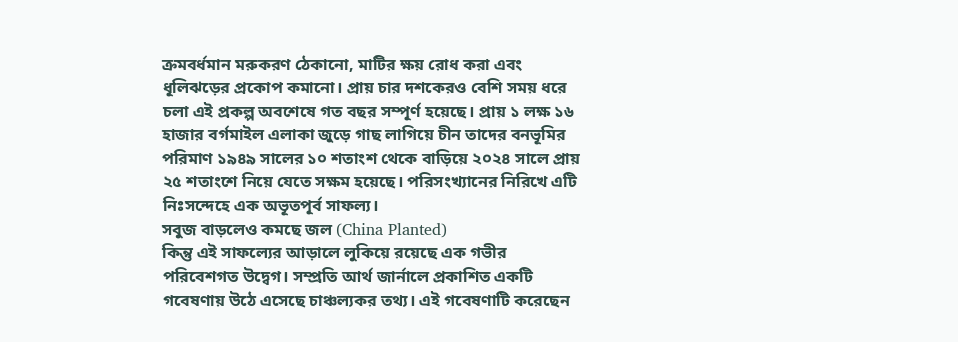ক্রমবর্ধমান মরুকরণ ঠেকানো, মাটির ক্ষয় রোধ করা এবং ধূলিঝড়ের প্রকোপ কমানো। প্রায় চার দশকেরও বেশি সময় ধরে চলা এই প্রকল্প অবশেষে গত বছর সম্পূর্ণ হয়েছে। প্রায় ১ লক্ষ ১৬ হাজার বর্গমাইল এলাকা জুড়ে গাছ লাগিয়ে চীন তাদের বনভূমির পরিমাণ ১৯৪৯ সালের ১০ শতাংশ থেকে বাড়িয়ে ২০২৪ সালে প্রায় ২৫ শতাংশে নিয়ে যেতে সক্ষম হয়েছে। পরিসংখ্যানের নিরিখে এটি নিঃসন্দেহে এক অভূতপূর্ব সাফল্য।
সবুজ বাড়লেও কমছে জল (China Planted)
কিন্তু এই সাফল্যের আড়ালে লুকিয়ে রয়েছে এক গভীর পরিবেশগত উদ্বেগ। সম্প্রতি আর্থ জার্নালে প্রকাশিত একটি গবেষণায় উঠে এসেছে চাঞ্চল্যকর তথ্য। এই গবেষণাটি করেছেন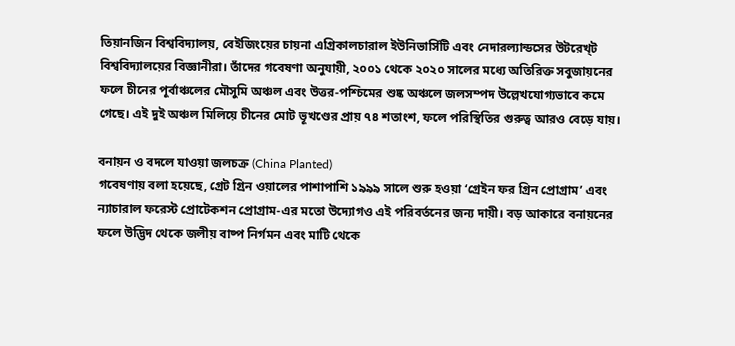তিয়ানজিন বিশ্ববিদ্যালয়, বেইজিংয়ের চায়না এগ্রিকালচারাল ইউনিভার্সিটি এবং নেদারল্যান্ডসের উটরেখ্ট বিশ্ববিদ্যালয়ের বিজ্ঞানীরা। তাঁদের গবেষণা অনুযায়ী, ২০০১ থেকে ২০২০ সালের মধ্যে অতিরিক্ত সবুজায়নের ফলে চীনের পূর্বাঞ্চলের মৌসুমি অঞ্চল এবং উত্তর-পশ্চিমের শুষ্ক অঞ্চলে জলসম্পদ উল্লেখযোগ্যভাবে কমে গেছে। এই দুই অঞ্চল মিলিয়ে চীনের মোট ভূখণ্ডের প্রায় ৭৪ শতাংশ, ফলে পরিস্থিতির গুরুত্ব আরও বেড়ে যায়।

বনায়ন ও বদলে যাওয়া জলচক্র (China Planted)
গবেষণায় বলা হয়েছে, গ্রেট গ্রিন ওয়ালের পাশাপাশি ১৯৯৯ সালে শুরু হওয়া ‘গ্রেইন ফর গ্রিন প্রোগ্রাম’ এবং ন্যাচারাল ফরেস্ট প্রোটেকশন প্রোগ্রাম-এর মতো উদ্যোগও এই পরিবর্তনের জন্য দায়ী। বড় আকারে বনায়নের ফলে উদ্ভিদ থেকে জলীয় বাষ্প নির্গমন এবং মাটি থেকে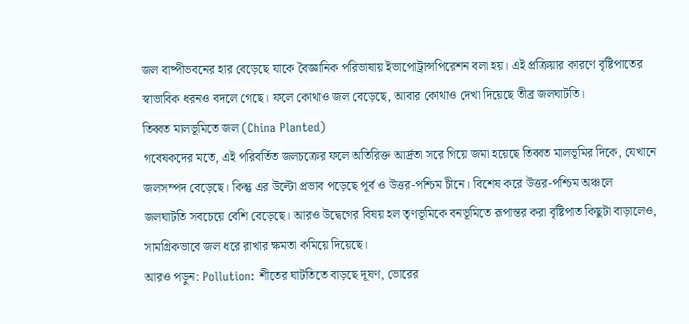জল বাষ্পীভবনের হার বেড়েছে যাকে বৈজ্ঞানিক পরিভাষায় ইভাপোট্রান্সপিরেশন বলা হয়। এই প্রক্রিয়ার কারণে বৃষ্টিপাতের স্বাভাবিক ধরনও বদলে গেছে। ফলে কোথাও জল বেড়েছে, আবার কোথাও দেখা দিয়েছে তীব্র জলঘাটতি।
তিব্বত মালভূমিতে জল (China Planted)
গবেষকদের মতে, এই পরিবর্তিত জলচক্রের ফলে অতিরিক্ত আর্দ্রতা সরে গিয়ে জমা হয়েছে তিব্বত মালভূমির দিকে, যেখানে জলসম্পদ বেড়েছে। কিন্তু এর উল্টো প্রভাব পড়েছে পূর্ব ও উত্তর-পশ্চিম চীনে। বিশেষ করে উত্তর-পশ্চিম অঞ্চলে জলঘাটতি সবচেয়ে বেশি বেড়েছে। আরও উদ্বেগের বিষয় হল তৃণভূমিকে বনভূমিতে রূপান্তর করা বৃষ্টিপাত কিছুটা বাড়ালেও, সামগ্রিকভাবে জল ধরে রাখার ক্ষমতা কমিয়ে দিয়েছে।
আরও পড়ুন: Pollution: শীতের ঘাটতিতে বাড়ছে দূষণ, ভোরের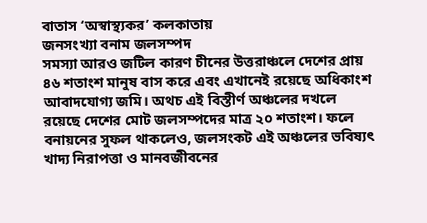বাতাস ‘অস্বাস্থ্যকর’ কলকাতায়
জনসংখ্যা বনাম জলসম্পদ
সমস্যা আরও জটিল কারণ চীনের উত্তরাঞ্চলে দেশের প্রায় ৪৬ শতাংশ মানুষ বাস করে এবং এখানেই রয়েছে অধিকাংশ আবাদযোগ্য জমি। অথচ এই বিস্তীর্ণ অঞ্চলের দখলে রয়েছে দেশের মোট জলসম্পদের মাত্র ২০ শতাংশ। ফলে বনায়নের সুফল থাকলেও, জলসংকট এই অঞ্চলের ভবিষ্যৎ খাদ্য নিরাপত্তা ও মানবজীবনের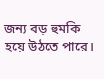জন্য বড় হুমকি হয়ে উঠতে পারে।